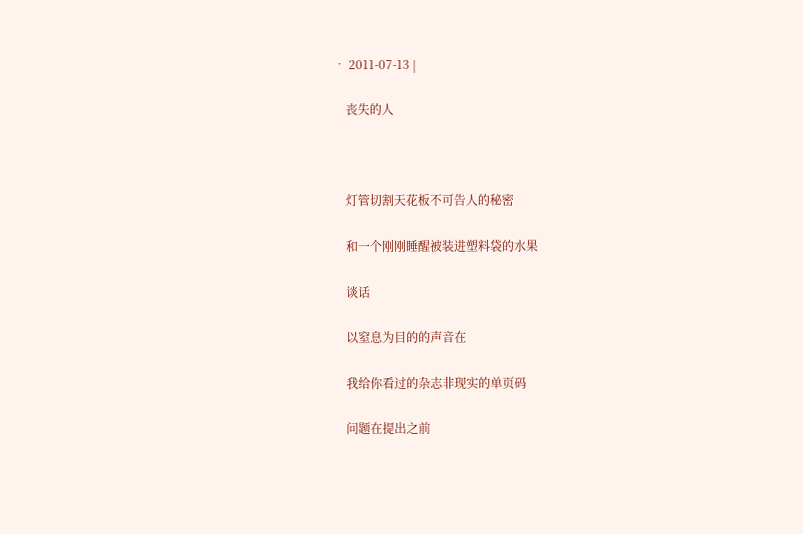• 2011-07-13 |

    丧失的人



    灯管切割天花板不可告人的秘密

    和一个刚刚睡醒被装进塑料袋的水果

    谈话

    以窒息为目的的声音在

    我给你看过的杂志非现实的单页码

    问题在提出之前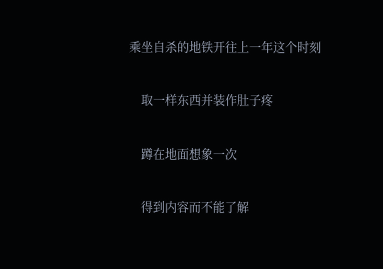乘坐自杀的地铁开往上一年这个时刻

    取一样东西并装作肚子疼

    蹲在地面想象一次

    得到内容而不能了解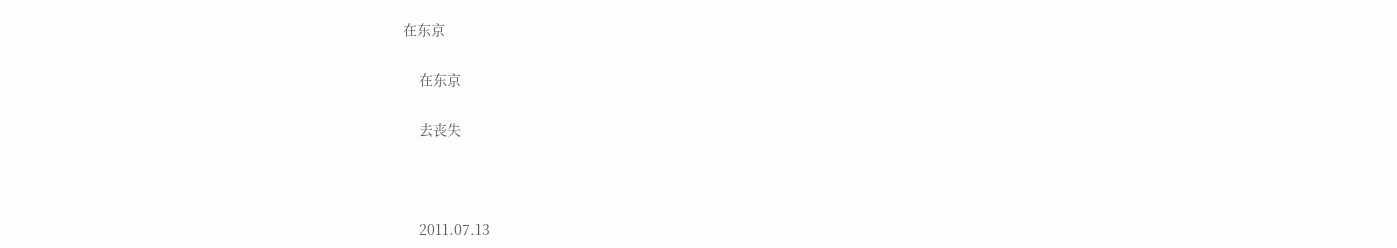在东京

    在东京

    去丧失



    2011.07.13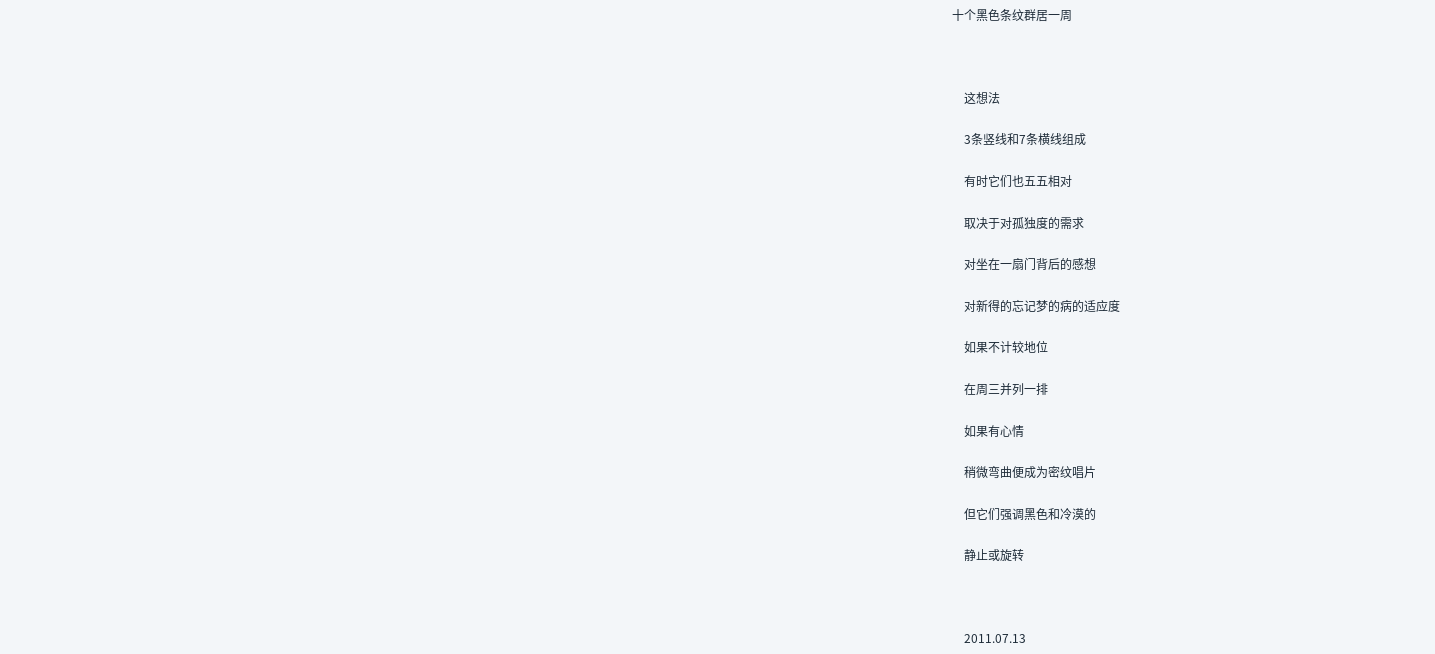十个黑色条纹群居一周



    这想法

    3条竖线和7条横线组成

    有时它们也五五相对

    取决于对孤独度的需求

    对坐在一扇门背后的感想

    对新得的忘记梦的病的适应度

    如果不计较地位

    在周三并列一排

    如果有心情

    稍微弯曲便成为密纹唱片

    但它们强调黑色和冷漠的

    静止或旋转



    2011.07.13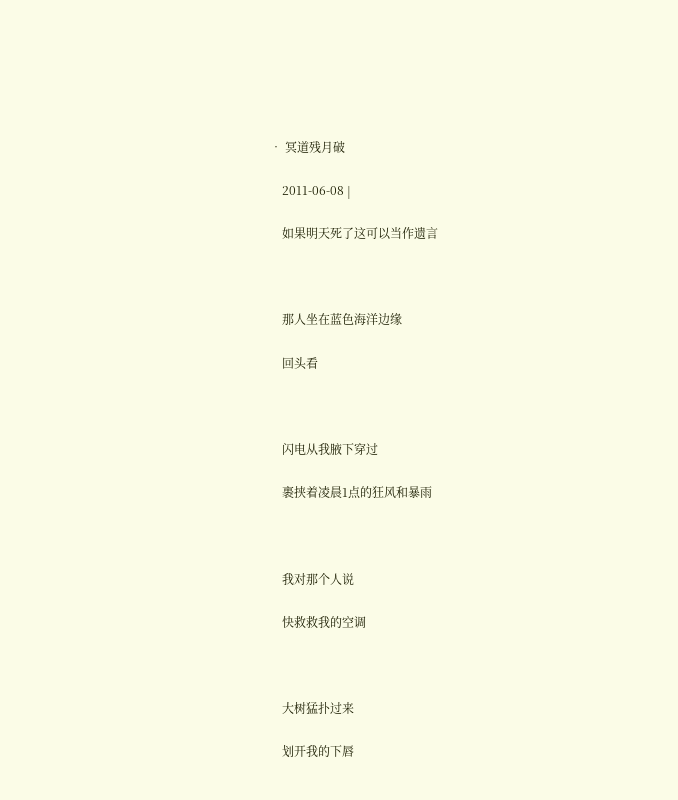• 冥道残月破

    2011-06-08 |

    如果明天死了这可以当作遗言



    那人坐在蓝色海洋边缘

    回头看



    闪电从我腋下穿过

    裹挟着凌晨1点的狂风和暴雨



    我对那个人说

    快救救我的空调



    大树猛扑过来

    划开我的下唇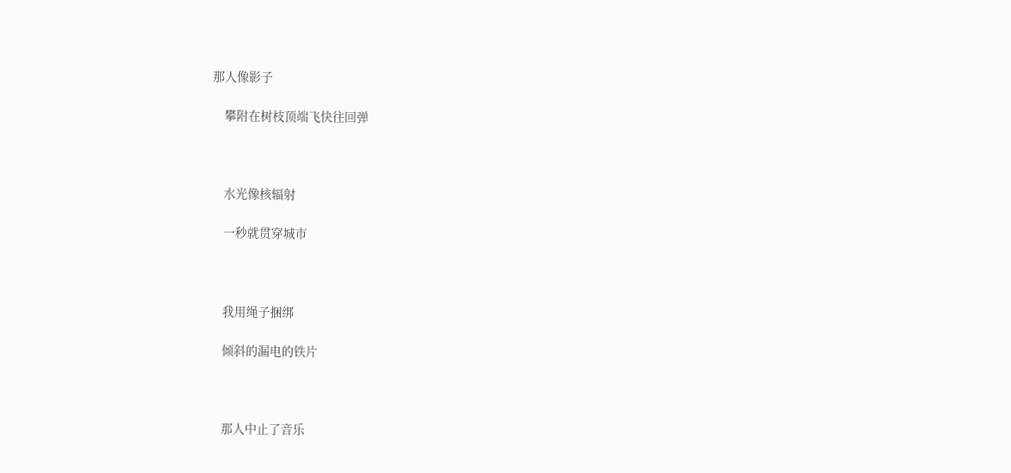那人像影子

    攀附在树枝顶端飞快往回弹



    水光像核辐射

    一秒就贯穿城市



    我用绳子捆绑

    倾斜的漏电的铁片



    那人中止了音乐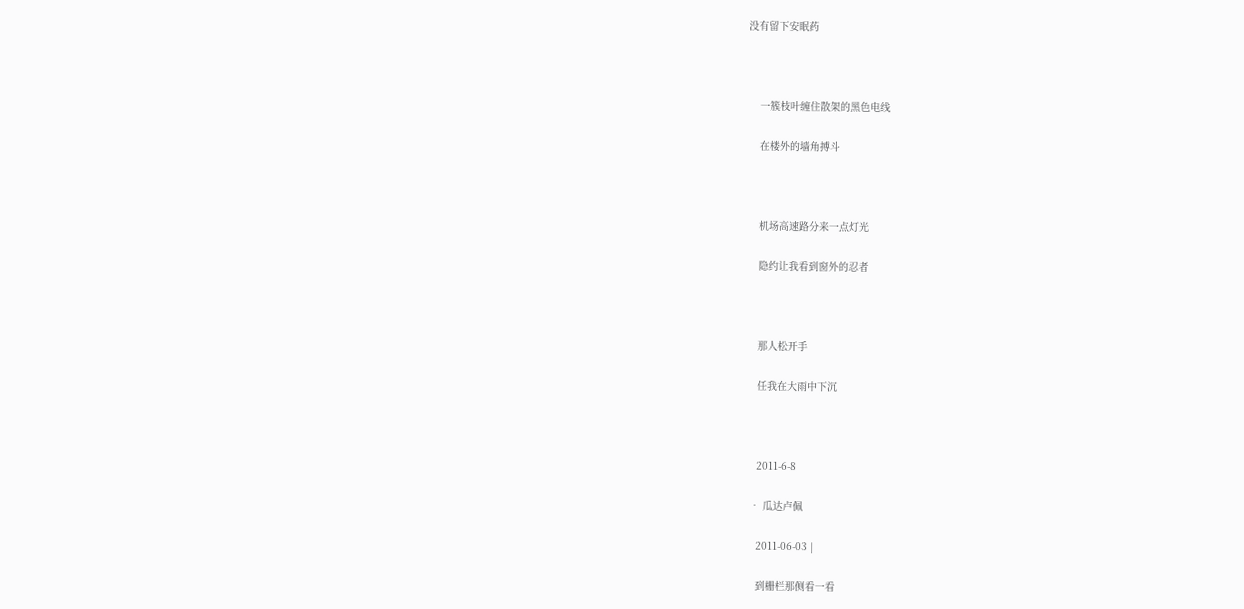没有留下安眠药



    一簇枝叶缠住散架的黑色电线

    在楼外的墙角搏斗



    机场高速路分来一点灯光

    隐约让我看到窗外的忍者



    那人松开手

    任我在大雨中下沉



    2011-6-8

  • 瓜达卢佩

    2011-06-03 |

    到栅栏那侧看一看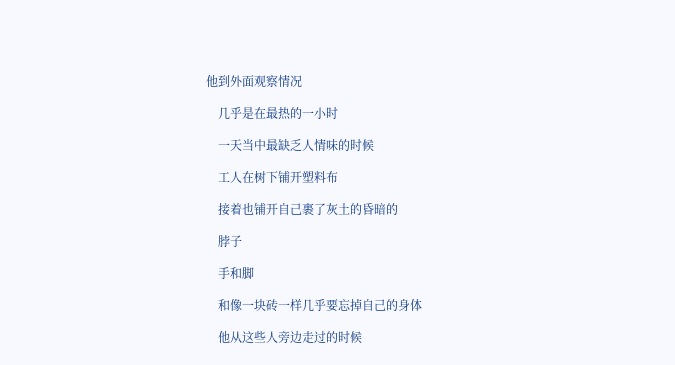他到外面观察情况

    几乎是在最热的一小时

    一天当中最缺乏人情味的时候

    工人在树下铺开塑料布

    接着也铺开自己裹了灰土的昏暗的

    脖子

    手和脚

    和像一块砖一样几乎要忘掉自己的身体

    他从这些人旁边走过的时候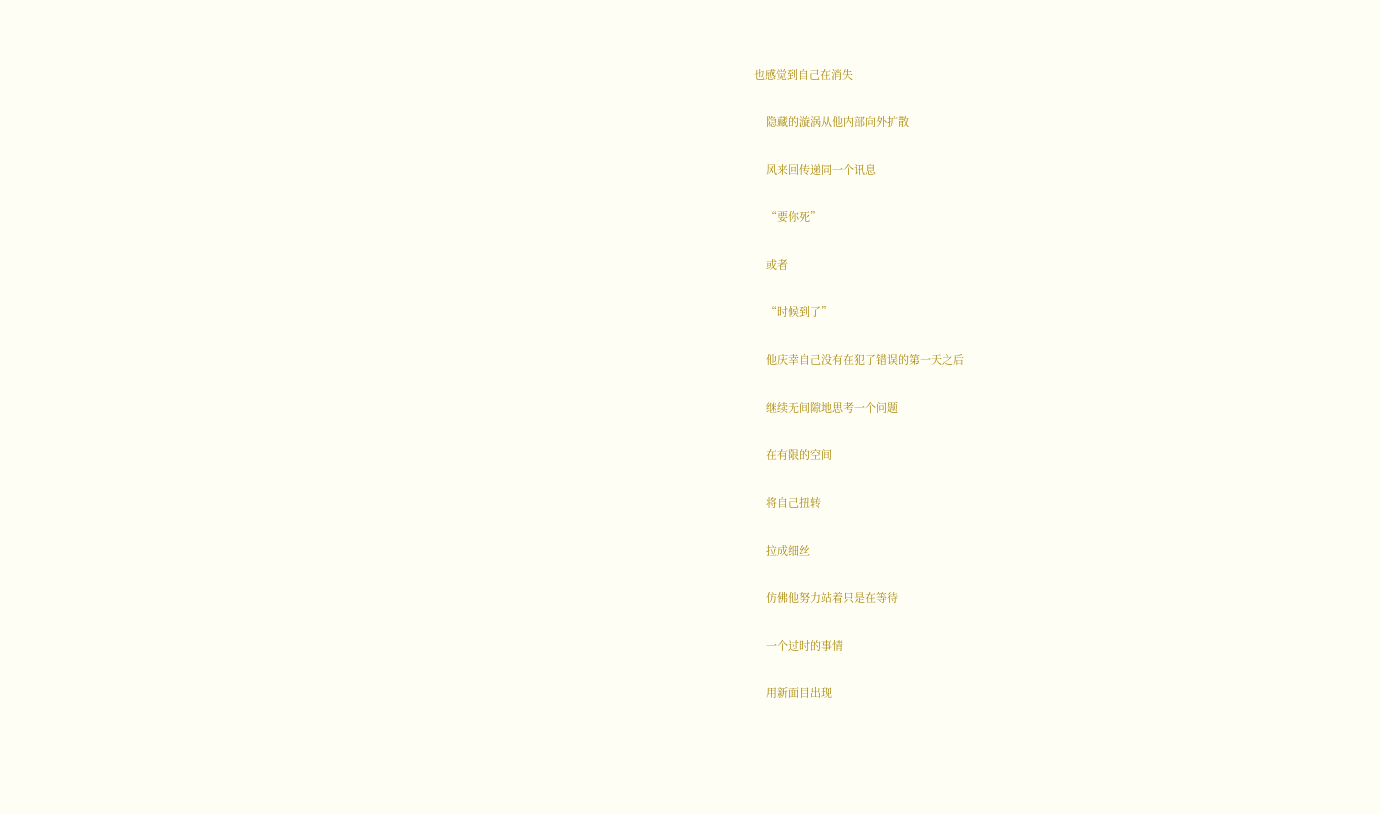也感觉到自己在消失

    隐藏的漩涡从他内部向外扩散

    风来回传递同一个讯息

    “要你死”

    或者

    “时候到了”

    他庆幸自己没有在犯了错误的第一天之后

    继续无间隙地思考一个问题

    在有限的空间

    将自己扭转

    拉成细丝

    仿佛他努力站着只是在等待

    一个过时的事情

    用新面目出现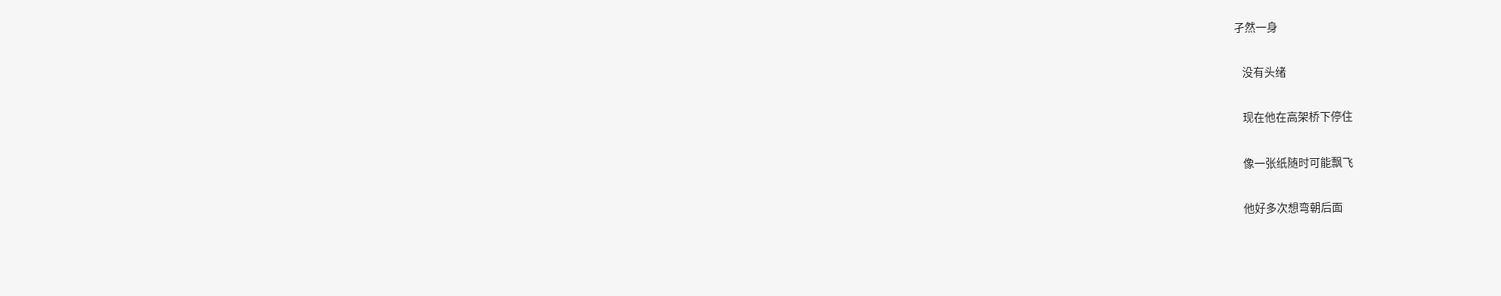孑然一身

    没有头绪

    现在他在高架桥下停住

    像一张纸随时可能飘飞

    他好多次想弯朝后面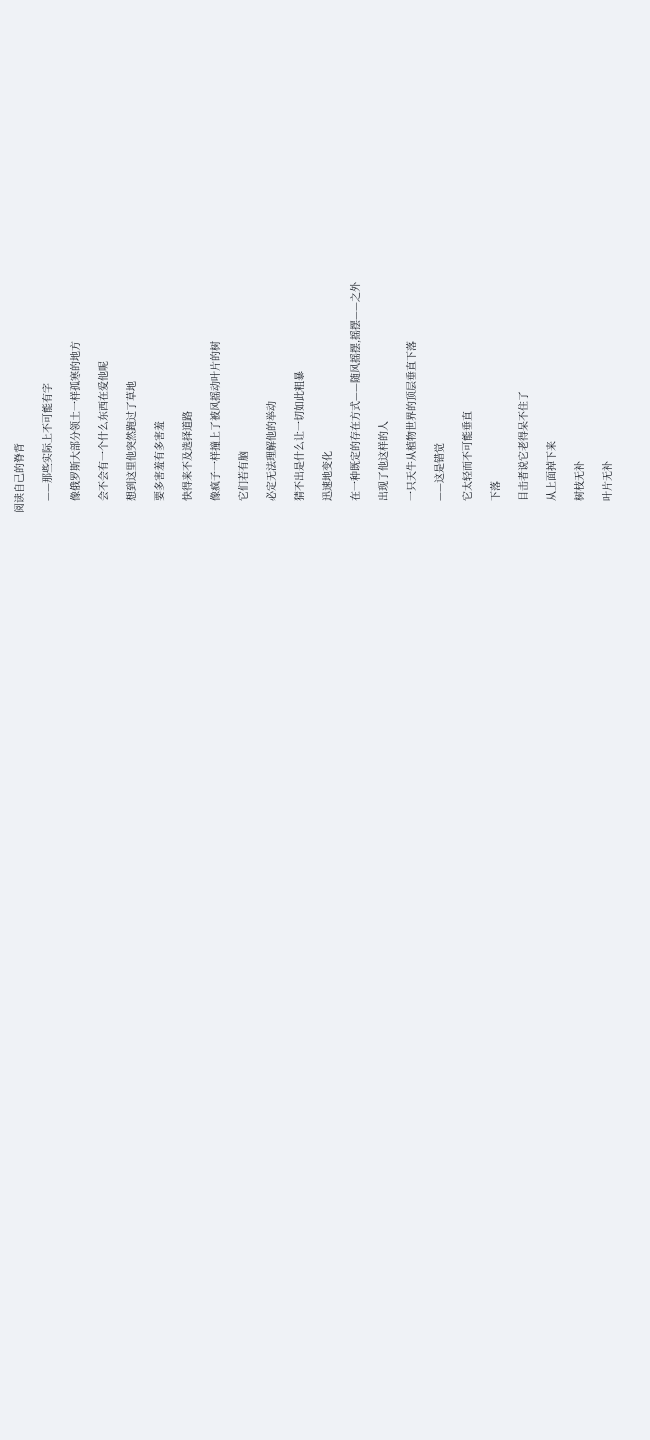阅读自己的脊背

    ——那些实际上不可能有字

    像俄罗斯大部分领土一样孤寒的地方

    会不会有一个什么东西在爱他呢

    想到这里他突然跑过了草地

    要多害羞有多害羞

    快得来不及选择道路

    像疯子一样撞上了被风摇动叶片的树

    它们若有脑

    必定无法理解他的举动

    猜不出是什么让一切如此粗暴

    迅速地变化

    在一种既定的存在方式——随风摇摆,摇摆——之外

    出现了他这样的人

    一只天牛从植物世界的顶层垂直下落

    ——这是错觉

    它太轻而不可能垂直

    下落

    目击者说它老得呆不住了

    从上面掉下来

    树枝无补

    叶片无补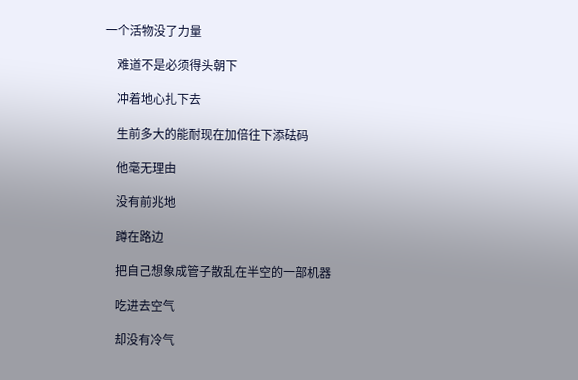一个活物没了力量

    难道不是必须得头朝下

    冲着地心扎下去

    生前多大的能耐现在加倍往下添砝码

    他毫无理由

    没有前兆地

    蹲在路边

    把自己想象成管子散乱在半空的一部机器

    吃进去空气

    却没有冷气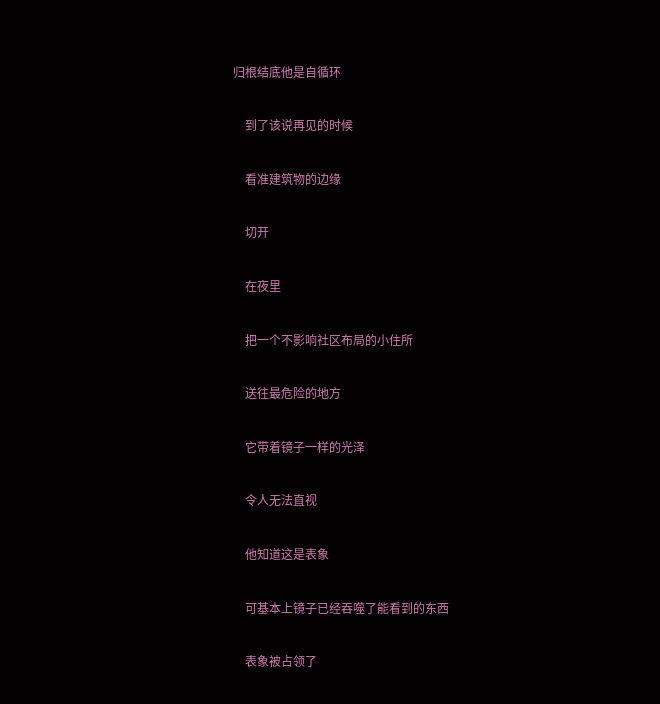归根结底他是自循环

    到了该说再见的时候

    看准建筑物的边缘

    切开

    在夜里

    把一个不影响社区布局的小住所

    送往最危险的地方

    它带着镜子一样的光泽

    令人无法直视

    他知道这是表象

    可基本上镜子已经吞噬了能看到的东西

    表象被占领了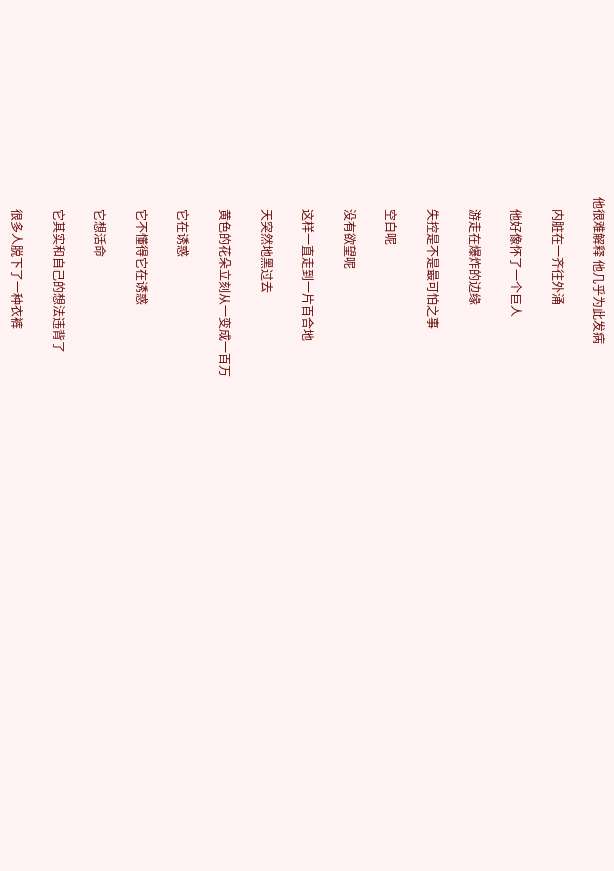他很难解释 他几乎为此发病

    内脏在一齐往外涌

    他好像怀了一个巨人

    游走在爆炸的边缘

    失控是不是最可怕之事

    空白呢

    没有欲望呢

    这样一直走到一片百合地

    天突然地黑过去

    黄色的花朵立刻从一变成一百万

    它在诱惑

    它不懂得它在诱惑

    它想活命

    它其实和自己的想法违背了

    很多人脱下了一种衣裤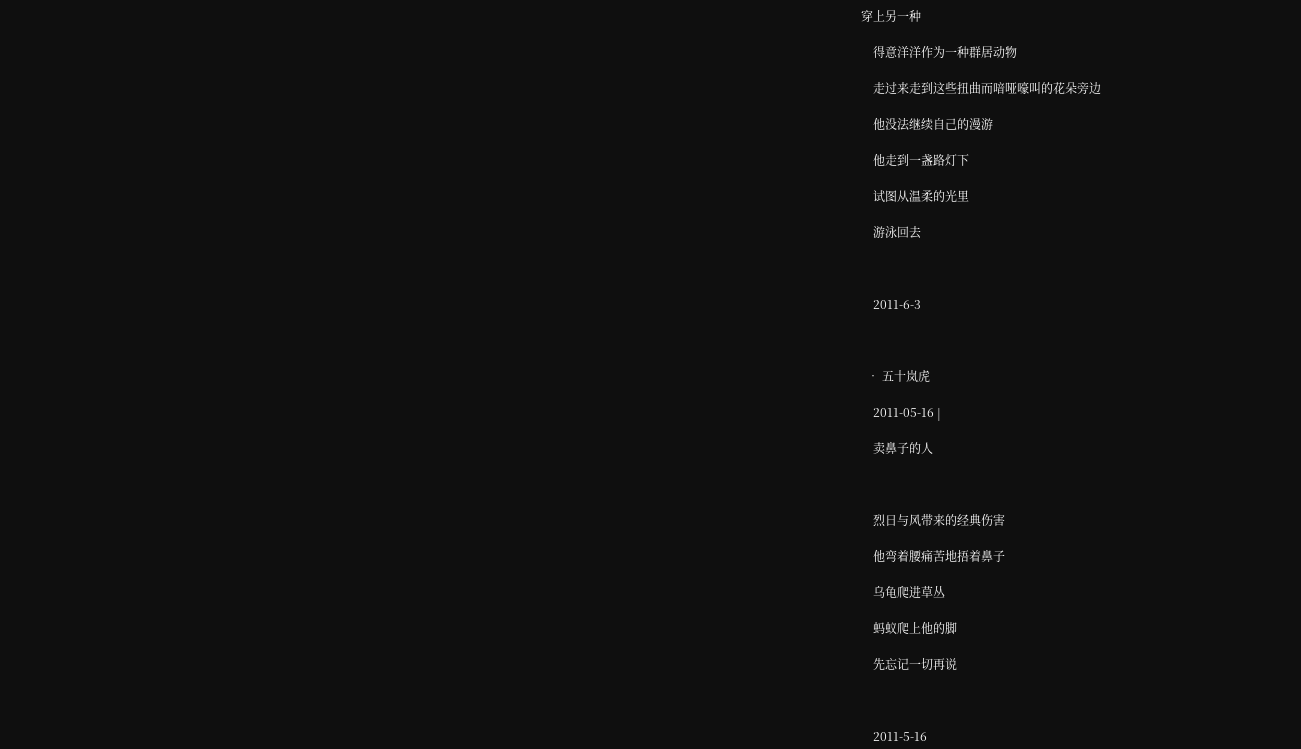穿上另一种

    得意洋洋作为一种群居动物

    走过来走到这些扭曲而喑哑嚎叫的花朵旁边

    他没法继续自己的漫游

    他走到一盏路灯下

    试图从温柔的光里

    游泳回去



    2011-6-3



  • 五十岚虎

    2011-05-16 |

    卖鼻子的人



    烈日与风带来的经典伤害

    他弯着腰痛苦地捂着鼻子

    乌龟爬进草丛

    蚂蚁爬上他的脚

    先忘记一切再说



    2011-5-16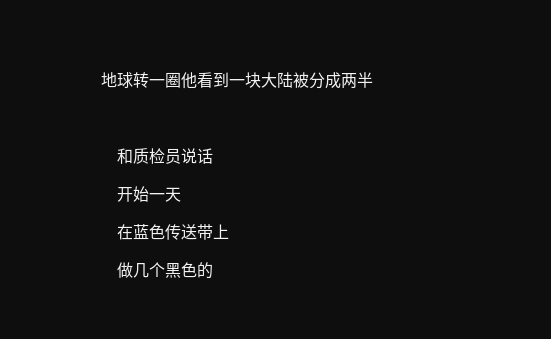地球转一圈他看到一块大陆被分成两半



    和质检员说话

    开始一天

    在蓝色传送带上

    做几个黑色的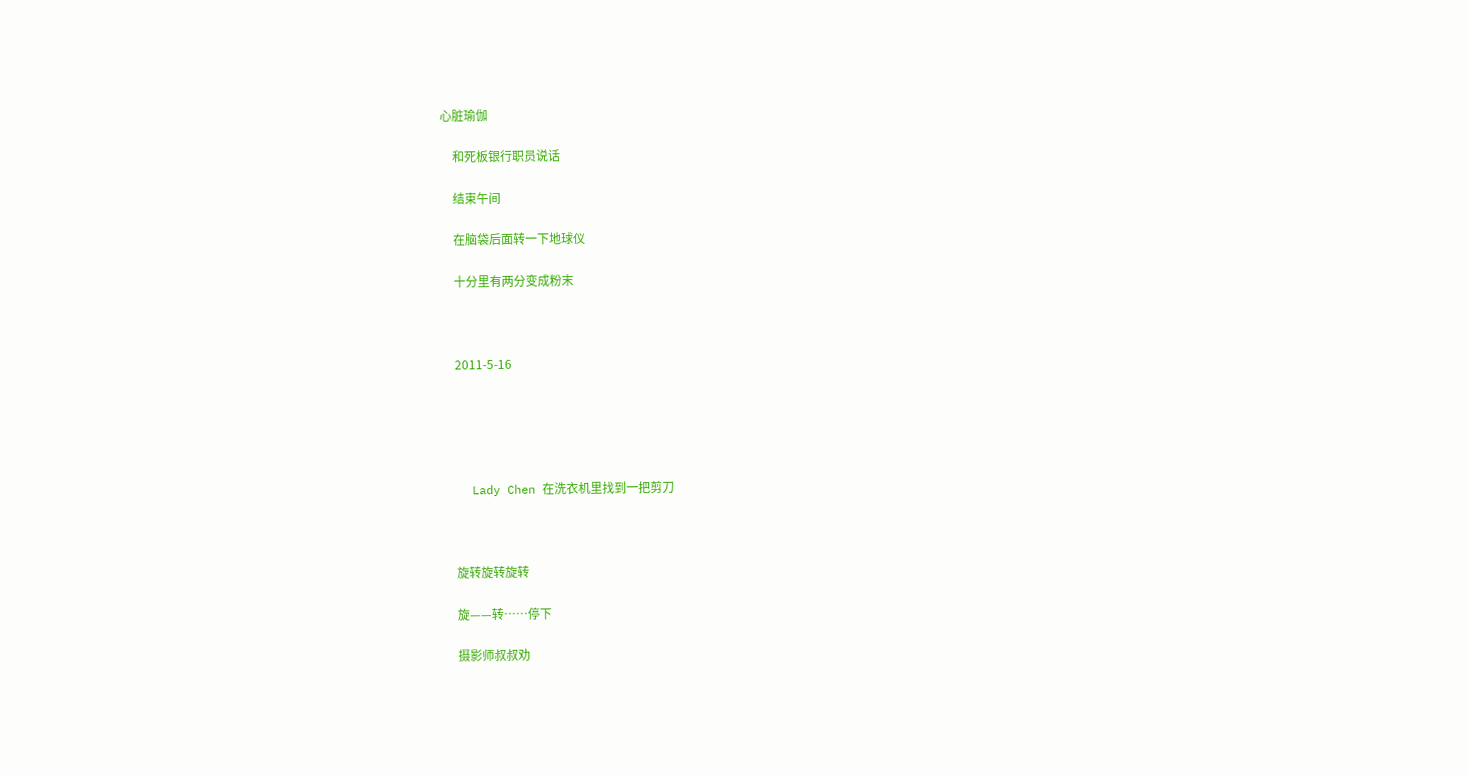心脏瑜伽

    和死板银行职员说话

    结束午间

    在脑袋后面转一下地球仪

    十分里有两分变成粉末



    2011-5-16





    Lady Chen 在洗衣机里找到一把剪刀



    旋转旋转旋转

    旋——转……停下

    摄影师叔叔劝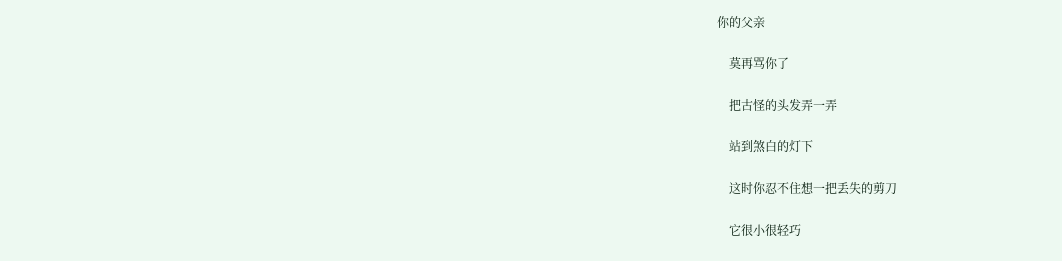你的父亲

    莫再骂你了

    把古怪的头发弄一弄

    站到煞白的灯下

    这时你忍不住想一把丢失的剪刀

    它很小很轻巧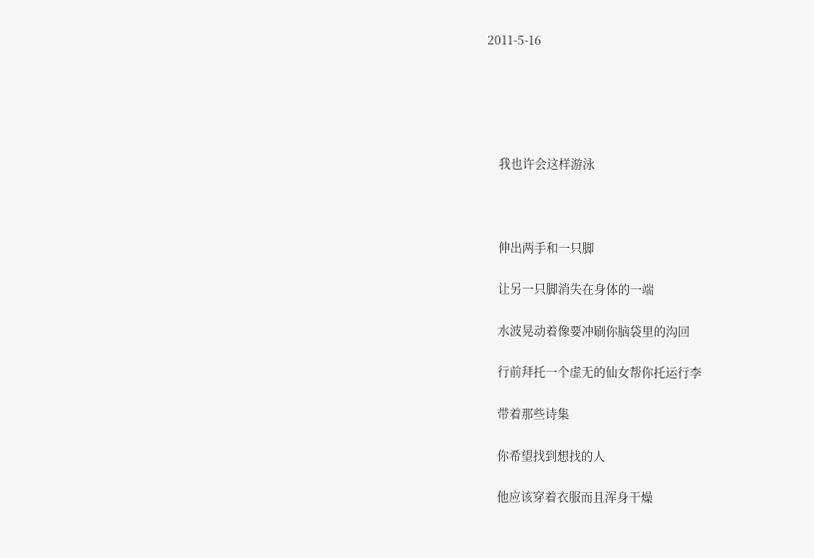2011-5-16





    我也许会这样游泳



    伸出两手和一只脚

    让另一只脚消失在身体的一端

    水波晃动着像要冲刷你脑袋里的沟回

    行前拜托一个虚无的仙女帮你托运行李

    带着那些诗集

    你希望找到想找的人

    他应该穿着衣服而且浑身干燥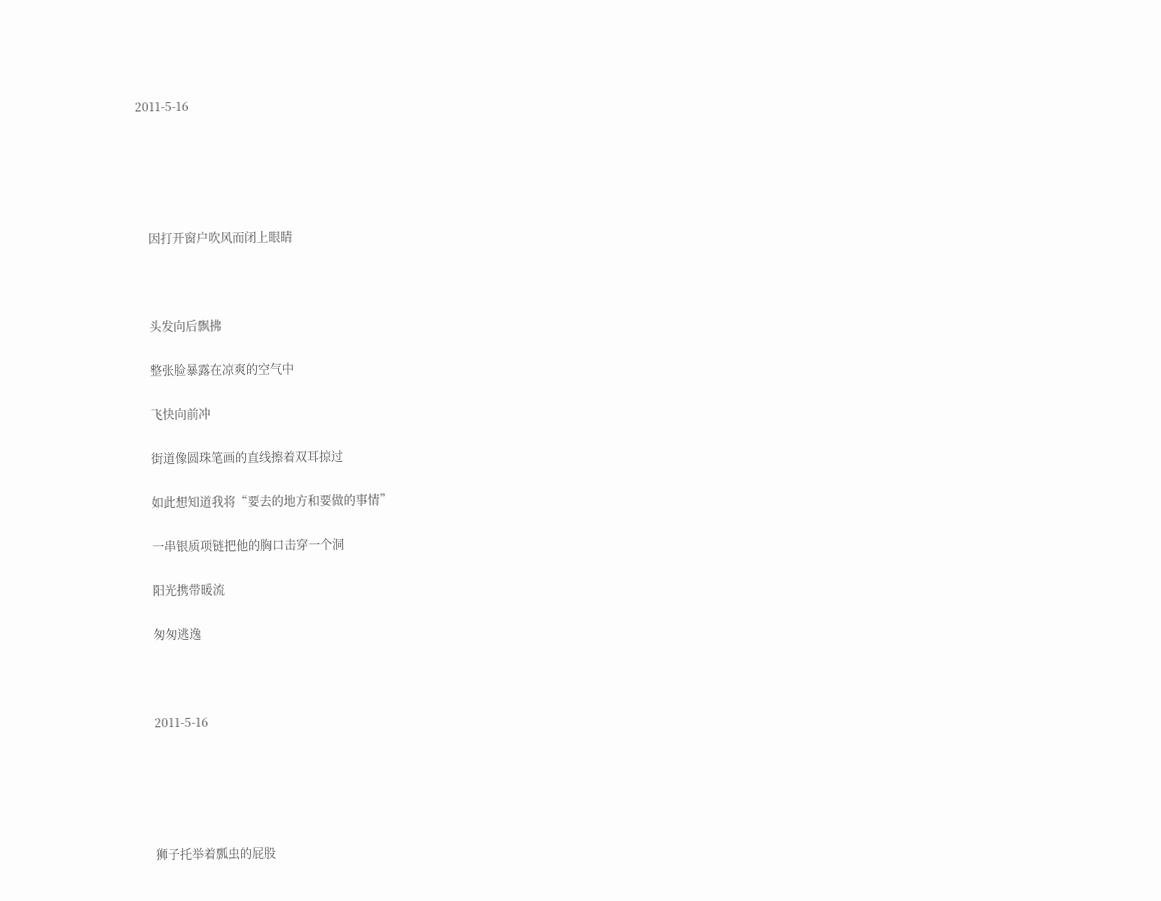2011-5-16





    因打开窗户吹风而闭上眼睛



    头发向后飘拂

    整张脸暴露在凉爽的空气中

    飞快向前冲

    街道像圆珠笔画的直线擦着双耳掠过

    如此想知道我将“要去的地方和要做的事情”

    一串银质项链把他的胸口击穿一个洞

    阳光携带暖流

    匆匆逃逸



    2011-5-16





    狮子托举着瓢虫的屁股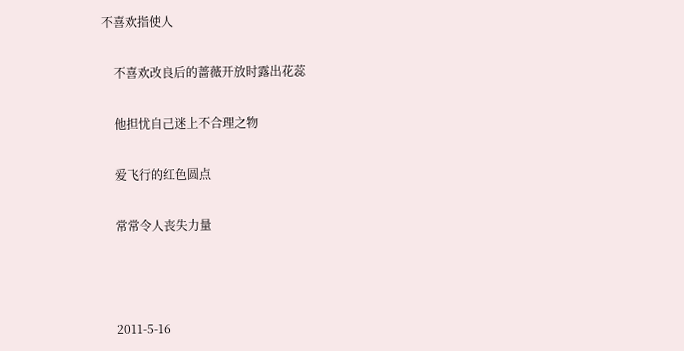不喜欢指使人

    不喜欢改良后的蔷薇开放时露出花蕊

    他担忧自己迷上不合理之物

    爱飞行的红色圆点

    常常令人丧失力量



    2011-5-16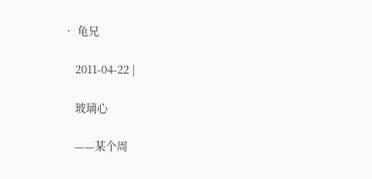• 龟兄

    2011-04-22 |

    玻璃心

    ——某个周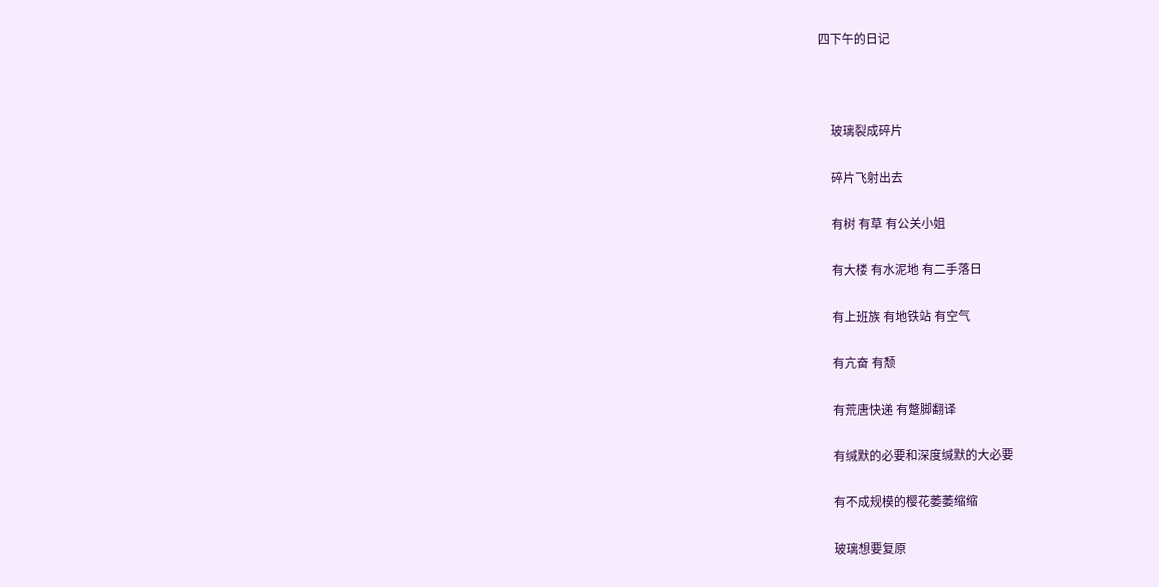四下午的日记



    玻璃裂成碎片

    碎片飞射出去

    有树 有草 有公关小姐

    有大楼 有水泥地 有二手落日

    有上班族 有地铁站 有空气

    有亢奋 有颓

    有荒唐快递 有蹩脚翻译

    有缄默的必要和深度缄默的大必要

    有不成规模的樱花萎萎缩缩

    玻璃想要复原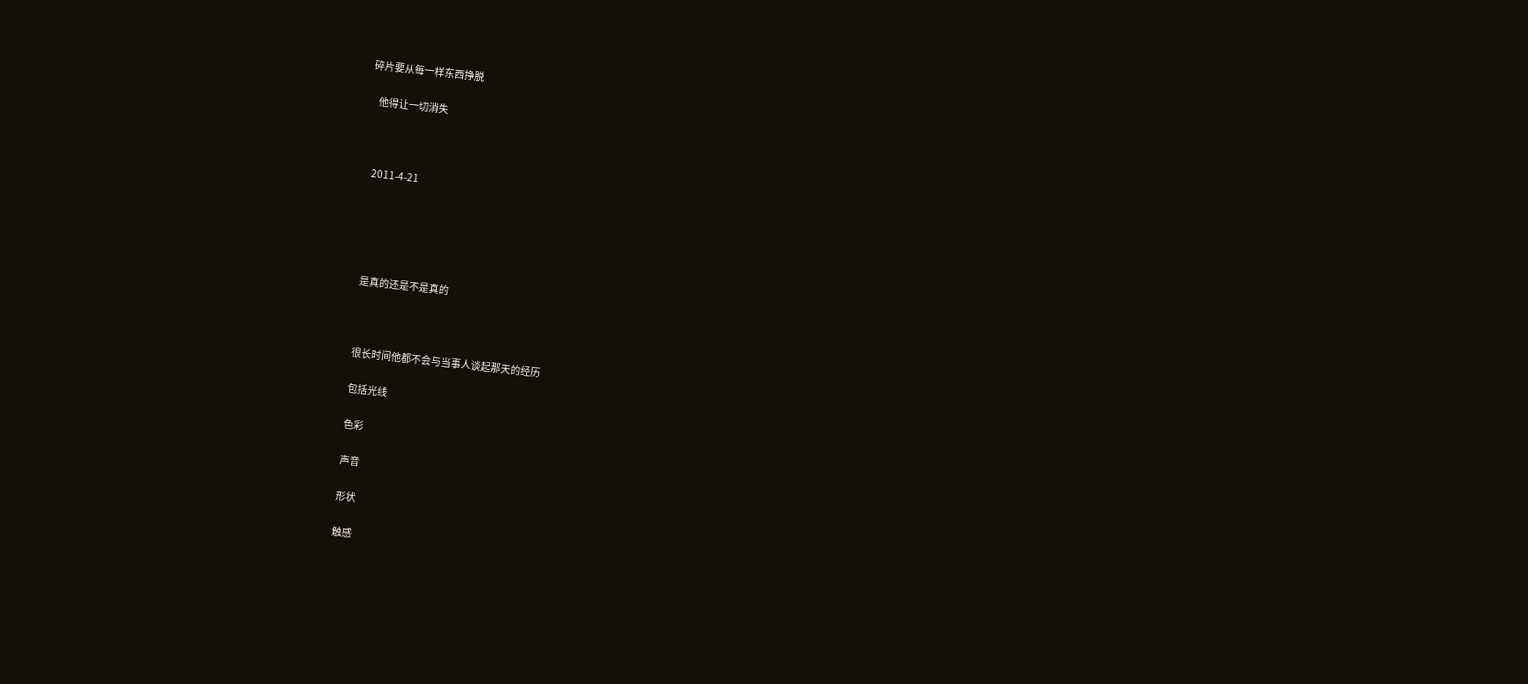碎片要从每一样东西挣脱

    他得让一切消失



    2011-4-21





    是真的还是不是真的



    很长时间他都不会与当事人谈起那天的经历

    包括光线

    色彩

    声音

    形状

    触感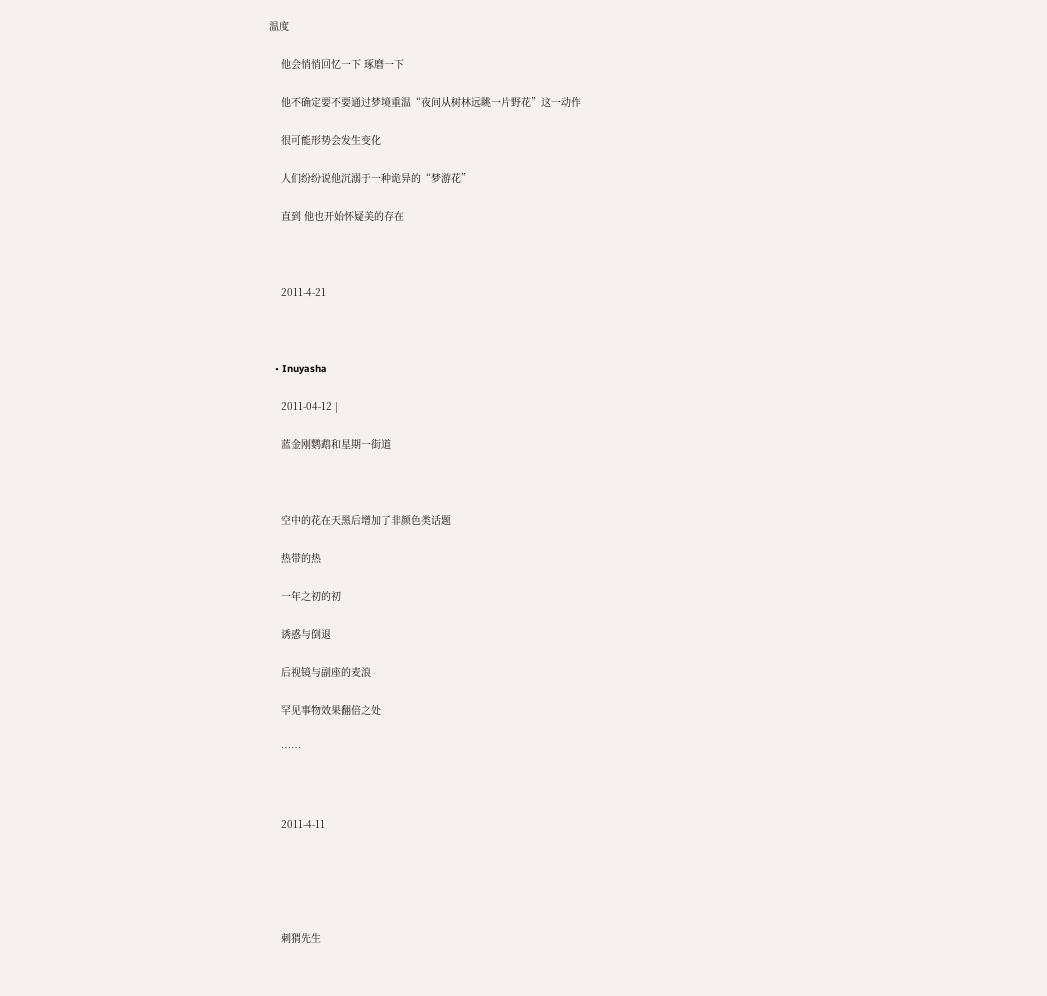温度

    他会悄悄回忆一下 琢磨一下

    他不确定要不要通过梦境重温“夜间从树林远眺一片野花”这一动作

    很可能形势会发生变化

    人们纷纷说他沉溺于一种诡异的“梦游花”

    直到 他也开始怀疑美的存在



    2011-4-21



  • Inuyasha

    2011-04-12 |

    蓝金刚鹦鹉和星期一街道



    空中的花在天黑后增加了非颜色类话题

    热带的热

    一年之初的初

    诱惑与倒退

    后视镜与副座的麦浪

    罕见事物效果翻倍之处

    ……



    2011-4-11





    刺猬先生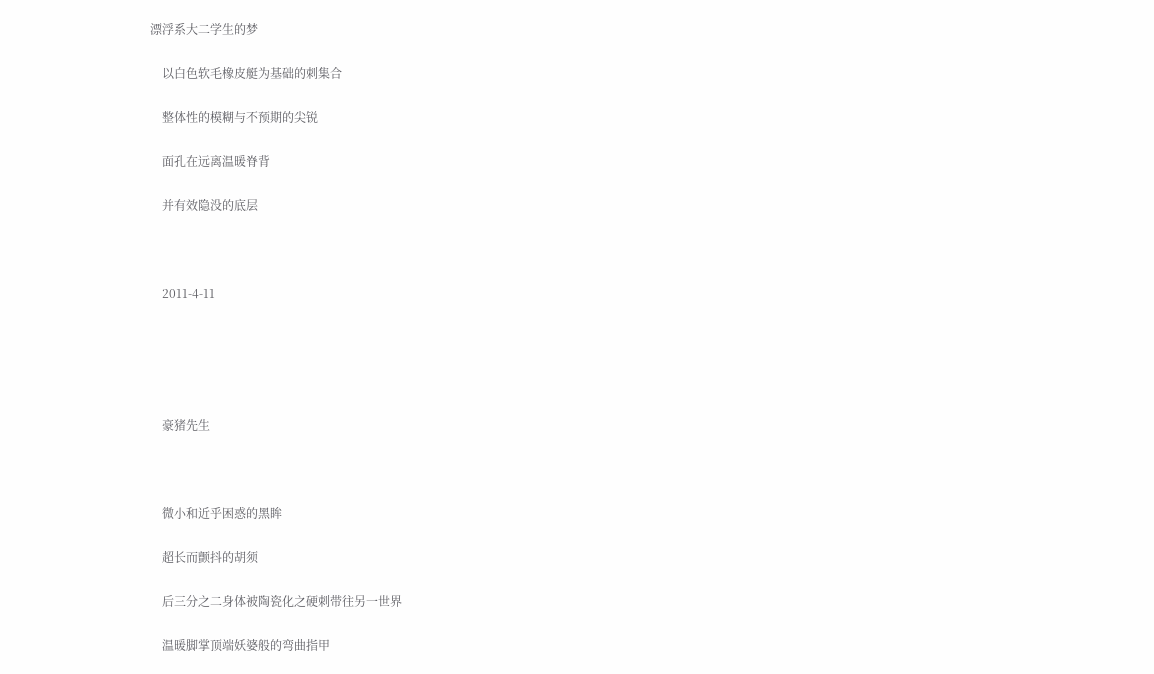漂浮系大二学生的梦

    以白色软毛橡皮艇为基础的刺集合

    整体性的模糊与不预期的尖锐

    面孔在远离温暖脊背

    并有效隐没的底层



    2011-4-11





    豪猪先生



    微小和近乎困惑的黑眸

    超长而颤抖的胡须

    后三分之二身体被陶瓷化之硬刺带往另一世界

    温暖脚掌顶端妖婆般的弯曲指甲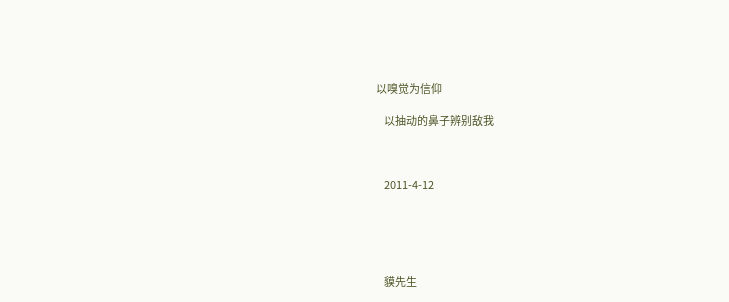以嗅觉为信仰

    以抽动的鼻子辨别敌我



    2011-4-12





    貘先生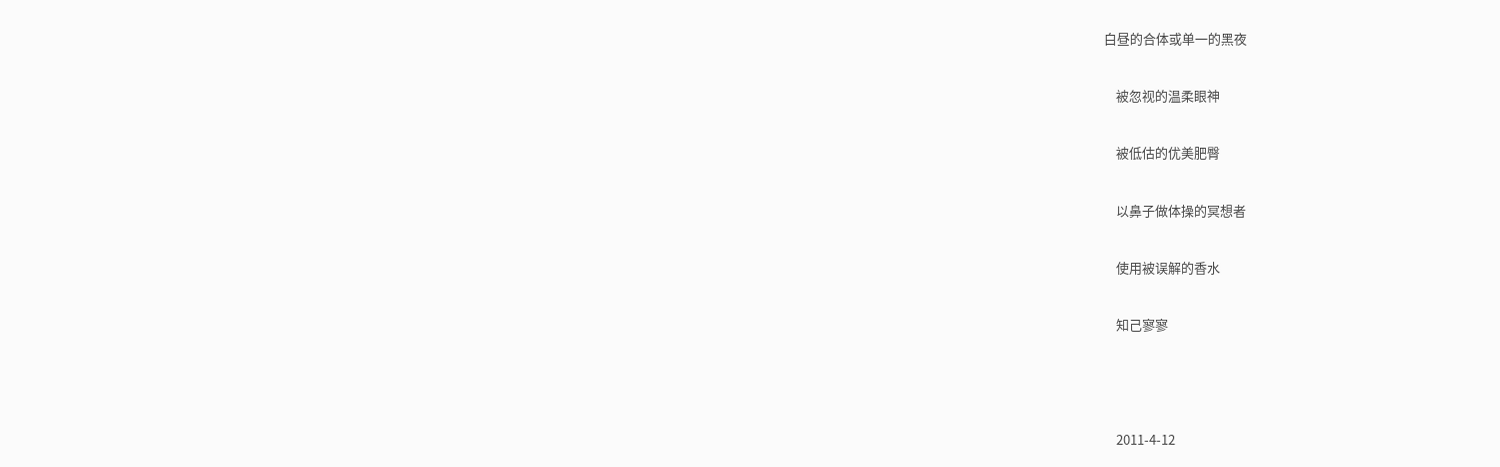白昼的合体或单一的黑夜

    被忽视的温柔眼神

    被低估的优美肥臀

    以鼻子做体操的冥想者

    使用被误解的香水

    知己寥寥



    2011-4-12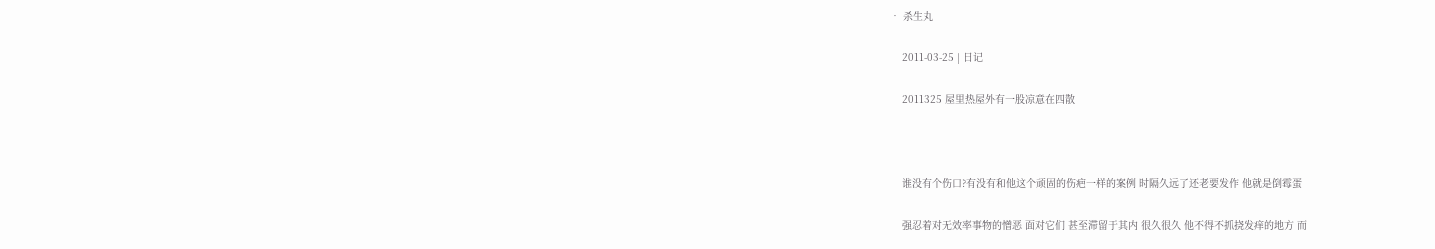• 杀生丸

    2011-03-25 | 日记

    2011325 屋里热屋外有一股凉意在四散



    谁没有个伤口?有没有和他这个顽固的伤疤一样的案例 时隔久远了还老要发作 他就是倒霉蛋

    强忍着对无效率事物的憎恶 面对它们 甚至滞留于其内 很久很久 他不得不抓挠发痒的地方 而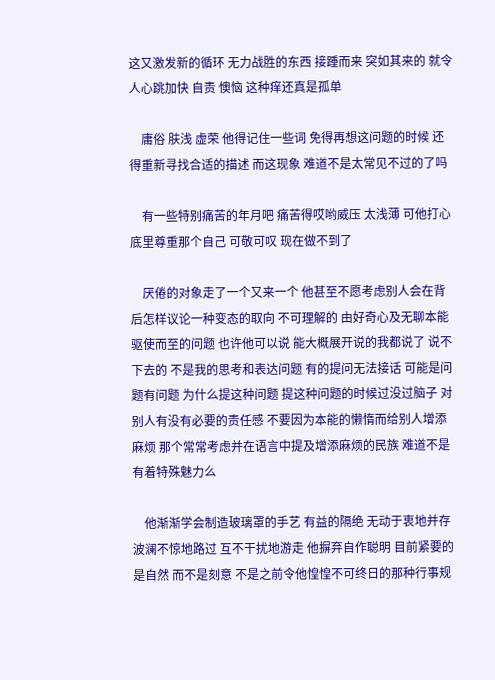这又激发新的循环 无力战胜的东西 接踵而来 突如其来的 就令人心跳加快 自责 懊恼 这种痒还真是孤单

    庸俗 肤浅 虚荣 他得记住一些词 免得再想这问题的时候 还得重新寻找合适的描述 而这现象 难道不是太常见不过的了吗

    有一些特别痛苦的年月吧 痛苦得哎哟威压 太浅薄 可他打心底里尊重那个自己 可敬可叹 现在做不到了

    厌倦的对象走了一个又来一个 他甚至不愿考虑别人会在背后怎样议论一种变态的取向 不可理解的 由好奇心及无聊本能驱使而至的问题 也许他可以说 能大概展开说的我都说了 说不下去的 不是我的思考和表达问题 有的提问无法接话 可能是问题有问题 为什么提这种问题 提这种问题的时候过没过脑子 对别人有没有必要的责任感 不要因为本能的懒惰而给别人增添麻烦 那个常常考虑并在语言中提及增添麻烦的民族 难道不是有着特殊魅力么

    他渐渐学会制造玻璃罩的手艺 有益的隔绝 无动于衷地并存 波澜不惊地路过 互不干扰地游走 他摒弃自作聪明 目前紧要的是自然 而不是刻意 不是之前令他惶惶不可终日的那种行事规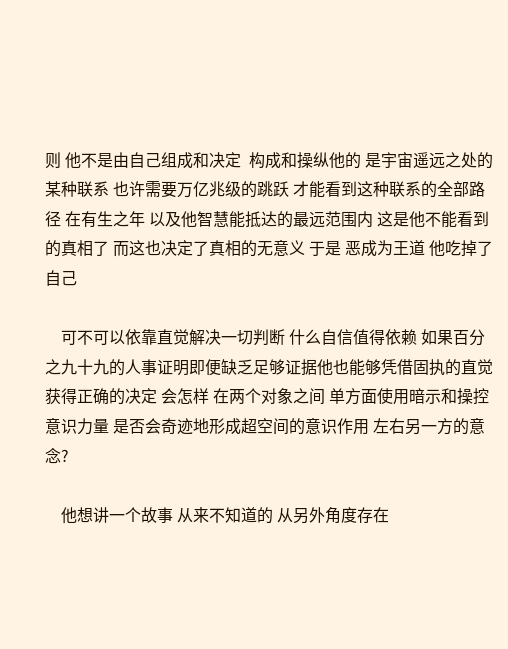则 他不是由自己组成和决定  构成和操纵他的 是宇宙遥远之处的某种联系 也许需要万亿兆级的跳跃 才能看到这种联系的全部路径 在有生之年 以及他智慧能抵达的最远范围内 这是他不能看到的真相了 而这也决定了真相的无意义 于是 恶成为王道 他吃掉了自己

    可不可以依靠直觉解决一切判断 什么自信值得依赖 如果百分之九十九的人事证明即便缺乏足够证据他也能够凭借固执的直觉获得正确的决定 会怎样 在两个对象之间 单方面使用暗示和操控意识力量 是否会奇迹地形成超空间的意识作用 左右另一方的意念?

    他想讲一个故事 从来不知道的 从另外角度存在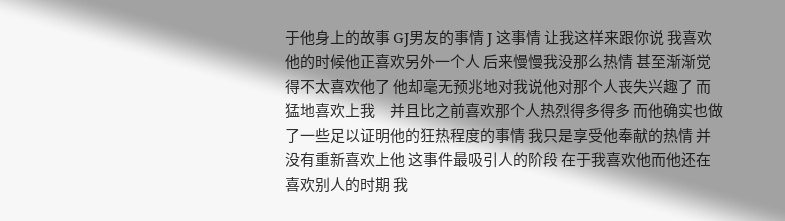于他身上的故事 GJ男友的事情 J 这事情 让我这样来跟你说 我喜欢他的时候他正喜欢另外一个人 后来慢慢我没那么热情 甚至渐渐觉得不太喜欢他了 他却毫无预兆地对我说他对那个人丧失兴趣了 而猛地喜欢上我     并且比之前喜欢那个人热烈得多得多 而他确实也做了一些足以证明他的狂热程度的事情 我只是享受他奉献的热情 并没有重新喜欢上他 这事件最吸引人的阶段 在于我喜欢他而他还在喜欢别人的时期 我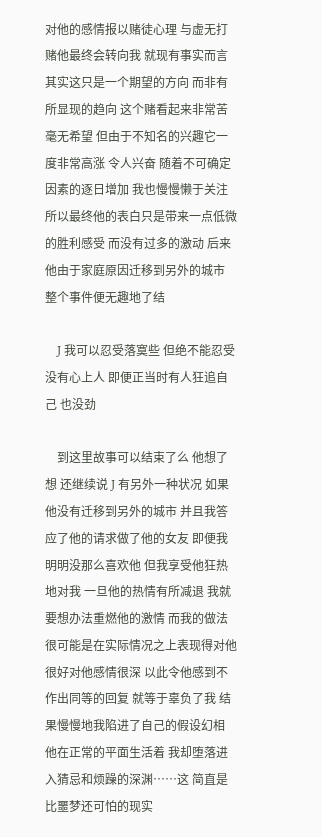对他的感情报以赌徒心理 与虚无打赌他最终会转向我 就现有事实而言其实这只是一个期望的方向 而非有所显现的趋向 这个赌看起来非常苦 毫无希望 但由于不知名的兴趣它一度非常高涨 令人兴奋 随着不可确定因素的逐日增加 我也慢慢懒于关注 所以最终他的表白只是带来一点低微的胜利感受 而没有过多的激动 后来他由于家庭原因迁移到另外的城市 整个事件便无趣地了结

    J 我可以忍受落寞些 但绝不能忍受没有心上人 即便正当时有人狂追自己 也没劲

    到这里故事可以结束了么 他想了想 还继续说 J 有另外一种状况 如果他没有迁移到另外的城市 并且我答应了他的请求做了他的女友 即便我明明没那么喜欢他 但我享受他狂热地对我 一旦他的热情有所减退 我就要想办法重燃他的激情 而我的做法很可能是在实际情况之上表现得对他很好对他感情很深 以此令他感到不作出同等的回复 就等于辜负了我 结果慢慢地我陷进了自己的假设幻相 他在正常的平面生活着 我却堕落进入猜忌和烦躁的深渊……这 简直是比噩梦还可怕的现实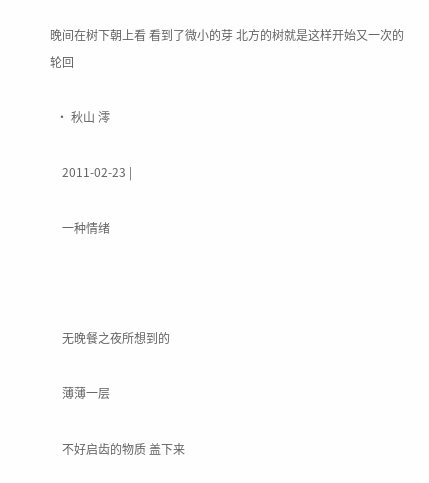晚间在树下朝上看 看到了微小的芽 北方的树就是这样开始又一次的轮回

  • 秋山 澪

    2011-02-23 |

    一种情绪



    无晚餐之夜所想到的

    薄薄一层

    不好启齿的物质 盖下来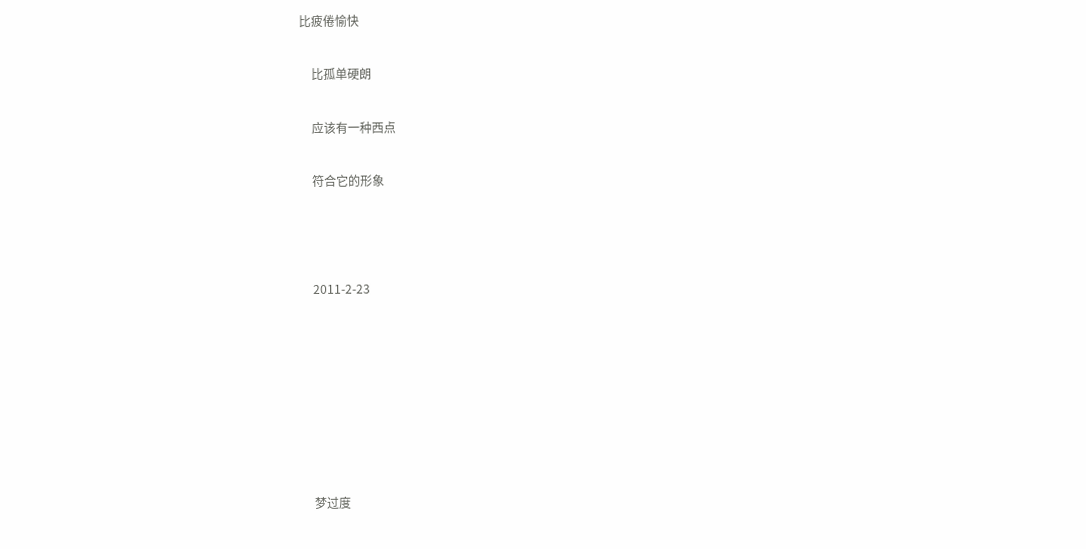比疲倦愉快

    比孤单硬朗

    应该有一种西点

    符合它的形象



    2011-2-23







    梦过度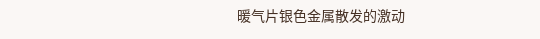暖气片银色金属散发的激动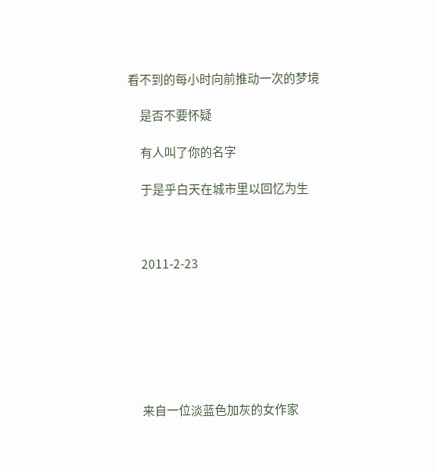看不到的每小时向前推动一次的梦境

    是否不要怀疑

    有人叫了你的名字

    于是乎白天在城市里以回忆为生



    2011-2-23







    来自一位淡蓝色加灰的女作家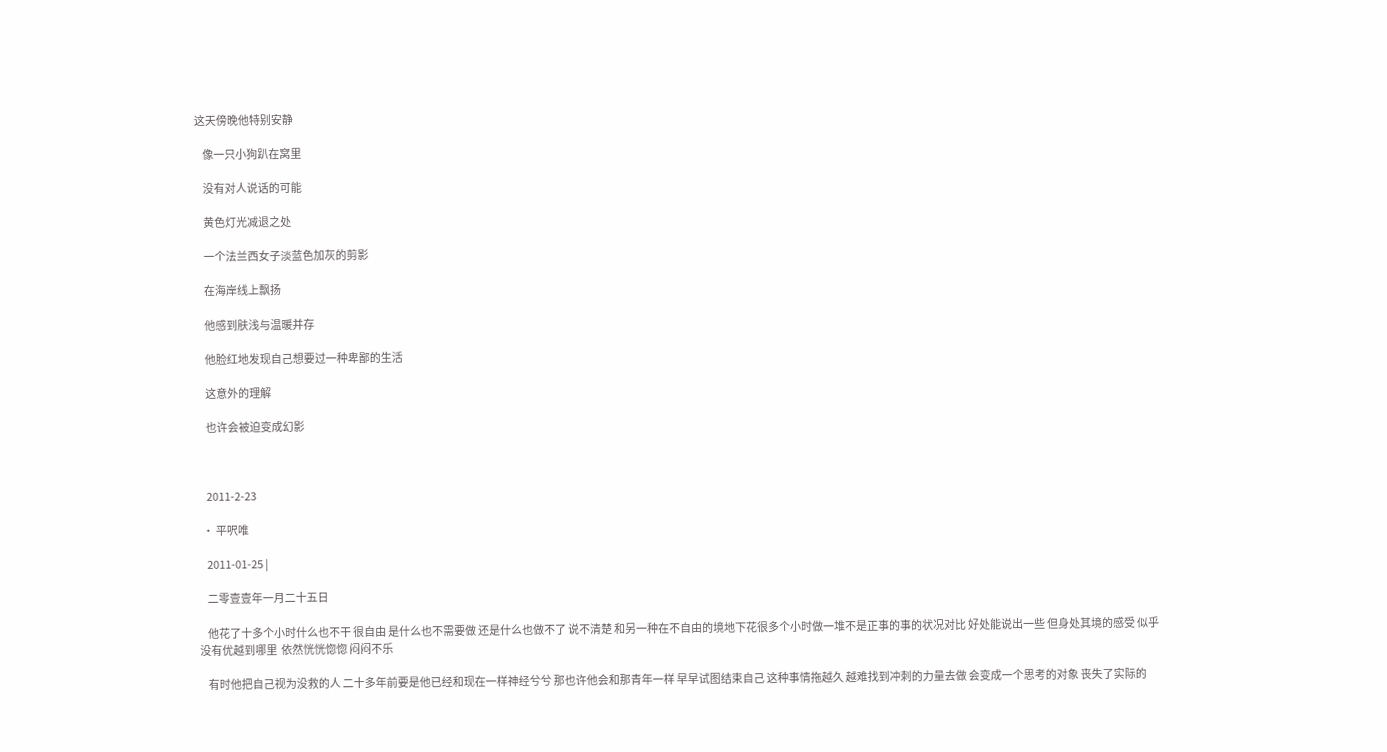这天傍晚他特别安静

    像一只小狗趴在窝里

    没有对人说话的可能

    黄色灯光减退之处

    一个法兰西女子淡蓝色加灰的剪影

    在海岸线上飘扬

    他感到肤浅与温暖并存

    他脸红地发现自己想要过一种卑鄙的生活

    这意外的理解

    也许会被迫变成幻影



    2011-2-23

  • 平呎唯

    2011-01-25 |

    二零壹壹年一月二十五日

    他花了十多个小时什么也不干 很自由 是什么也不需要做 还是什么也做不了 说不清楚 和另一种在不自由的境地下花很多个小时做一堆不是正事的事的状况对比 好处能说出一些 但身处其境的感受 似乎没有优越到哪里  依然恍恍惚惚 闷闷不乐

    有时他把自己视为没救的人 二十多年前要是他已经和现在一样神经兮兮 那也许他会和那青年一样 早早试图结束自己 这种事情拖越久 越难找到冲刺的力量去做 会变成一个思考的对象 丧失了实际的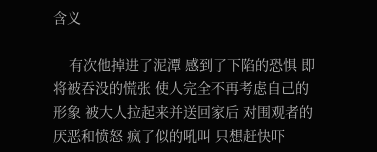含义

    有次他掉进了泥潭 感到了下陷的恐惧 即将被吞没的慌张 使人完全不再考虑自己的形象 被大人拉起来并送回家后 对围观者的厌恶和愤怒 疯了似的吼叫 只想赶快吓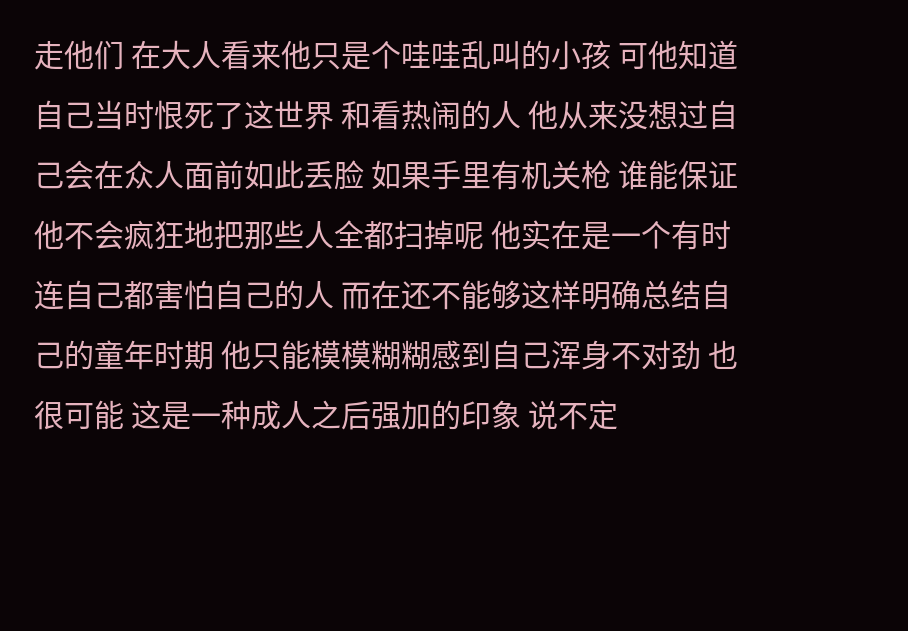走他们 在大人看来他只是个哇哇乱叫的小孩 可他知道自己当时恨死了这世界 和看热闹的人 他从来没想过自己会在众人面前如此丢脸 如果手里有机关枪 谁能保证他不会疯狂地把那些人全都扫掉呢 他实在是一个有时连自己都害怕自己的人 而在还不能够这样明确总结自己的童年时期 他只能模模糊糊感到自己浑身不对劲 也很可能 这是一种成人之后强加的印象 说不定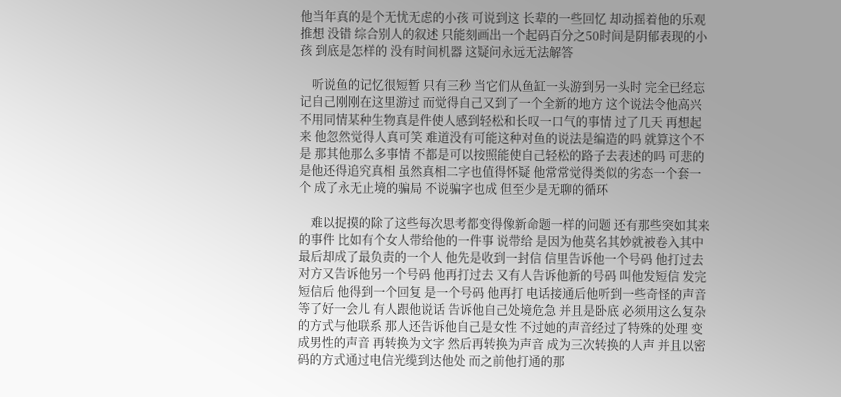他当年真的是个无忧无虑的小孩 可说到这 长辈的一些回忆 却动摇着他的乐观推想 没错 综合别人的叙述 只能刻画出一个起码百分之50时间是阴郁表现的小孩 到底是怎样的 没有时间机器 这疑问永远无法解答

    听说鱼的记忆很短暂 只有三秒 当它们从鱼缸一头游到另一头时 完全已经忘记自己刚刚在这里游过 而觉得自己又到了一个全新的地方 这个说法令他高兴 不用同情某种生物真是件使人感到轻松和长叹一口气的事情 过了几天 再想起来 他忽然觉得人真可笑 难道没有可能这种对鱼的说法是编造的吗 就算这个不是 那其他那么多事情 不都是可以按照能使自己轻松的路子去表述的吗 可悲的是他还得追究真相 虽然真相二字也值得怀疑 他常常觉得类似的劣态一个套一个 成了永无止境的骗局 不说骗字也成 但至少是无聊的循环

    难以捉摸的除了这些每次思考都变得像新命题一样的问题 还有那些突如其来的事件 比如有个女人带给他的一件事 说带给 是因为他莫名其妙就被卷入其中 最后却成了最负责的一个人 他先是收到一封信 信里告诉他一个号码 他打过去 对方又告诉他另一个号码 他再打过去 又有人告诉他新的号码 叫他发短信 发完短信后 他得到一个回复 是一个号码 他再打 电话接通后他听到一些奇怪的声音 等了好一会儿 有人跟他说话 告诉他自己处境危急 并且是卧底 必须用这么复杂的方式与他联系 那人还告诉他自己是女性 不过她的声音经过了特殊的处理 变成男性的声音 再转换为文字 然后再转换为声音 成为三次转换的人声 并且以密码的方式通过电信光缆到达他处 而之前他打通的那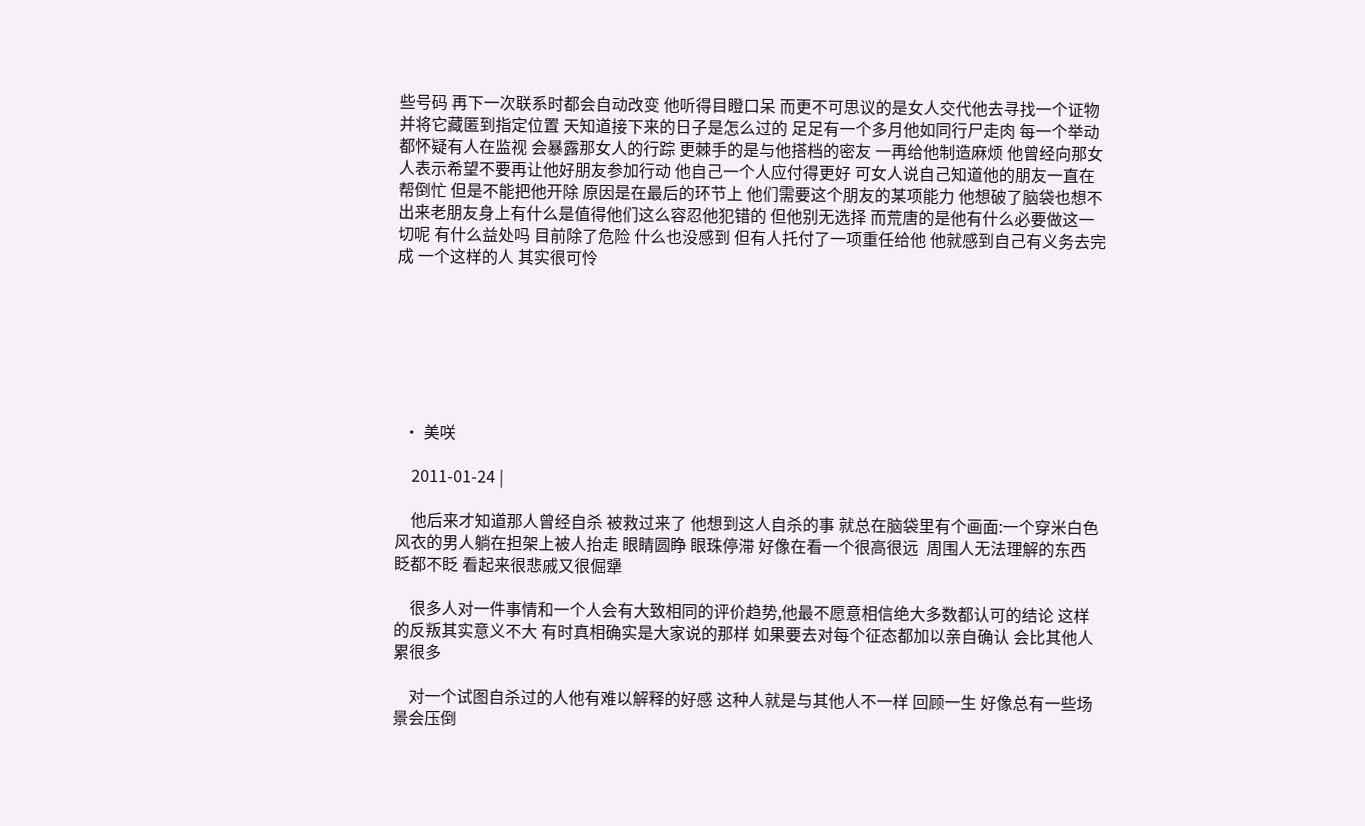些号码 再下一次联系时都会自动改变 他听得目瞪口呆 而更不可思议的是女人交代他去寻找一个证物 并将它藏匿到指定位置 天知道接下来的日子是怎么过的 足足有一个多月他如同行尸走肉 每一个举动都怀疑有人在监视 会暴露那女人的行踪 更棘手的是与他搭档的密友 一再给他制造麻烦 他曾经向那女人表示希望不要再让他好朋友参加行动 他自己一个人应付得更好 可女人说自己知道他的朋友一直在帮倒忙 但是不能把他开除 原因是在最后的环节上 他们需要这个朋友的某项能力 他想破了脑袋也想不出来老朋友身上有什么是值得他们这么容忍他犯错的 但他别无选择 而荒唐的是他有什么必要做这一切呢 有什么益处吗 目前除了危险 什么也没感到 但有人托付了一项重任给他 他就感到自己有义务去完成 一个这样的人 其实很可怜







  • 美咲

    2011-01-24 |

    他后来才知道那人曾经自杀 被救过来了 他想到这人自杀的事 就总在脑袋里有个画面:一个穿米白色风衣的男人躺在担架上被人抬走 眼睛圆睁 眼珠停滞 好像在看一个很高很远  周围人无法理解的东西 眨都不眨 看起来很悲戚又很倔犟

    很多人对一件事情和一个人会有大致相同的评价趋势,他最不愿意相信绝大多数都认可的结论 这样的反叛其实意义不大 有时真相确实是大家说的那样 如果要去对每个征态都加以亲自确认 会比其他人累很多

    对一个试图自杀过的人他有难以解释的好感 这种人就是与其他人不一样 回顾一生 好像总有一些场景会压倒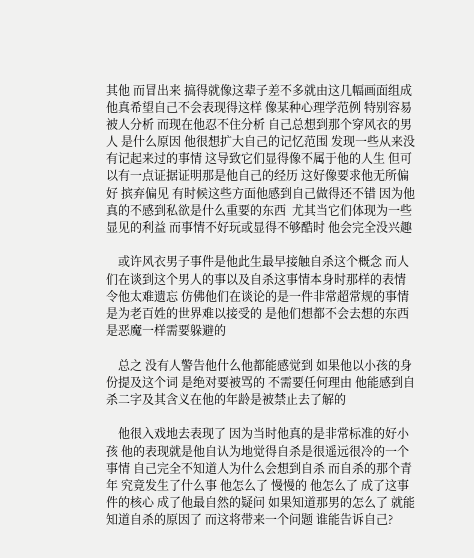其他 而冒出来 搞得就像这辈子差不多就由这几幅画面组成 他真希望自己不会表现得这样 像某种心理学范例 特别容易被人分析 而现在他忍不住分析 自己总想到那个穿风衣的男人 是什么原因 他很想扩大自己的记忆范围 发现一些从来没有记起来过的事情 这导致它们显得像不属于他的人生 但可以有一点证据证明那是他自己的经历 这好像要求他无所偏好 摈弃偏见 有时候这些方面他感到自己做得还不错 因为他真的不感到私欲是什么重要的东西  尤其当它们体现为一些显见的利益 而事情不好玩或显得不够酷时 他会完全没兴趣

    或许风衣男子事件是他此生最早接触自杀这个概念 而人们在谈到这个男人的事以及自杀这事情本身时那样的表情令他太难遗忘 仿佛他们在谈论的是一件非常超常规的事情 是为老百姓的世界难以接受的 是他们想都不会去想的东西 是恶魔一样需要躲避的

    总之 没有人警告他什么他都能感觉到 如果他以小孩的身份提及这个词 是绝对要被骂的 不需要任何理由 他能感到自杀二字及其含义在他的年龄是被禁止去了解的

    他很入戏地去表现了 因为当时他真的是非常标准的好小孩 他的表现就是他自认为地觉得自杀是很遥远很冷的一个事情 自己完全不知道人为什么会想到自杀 而自杀的那个青年 究竟发生了什么事 他怎么了 慢慢的 他怎么了 成了这事件的核心 成了他最自然的疑问 如果知道那男的怎么了 就能知道自杀的原因了 而这将带来一个问题 谁能告诉自己?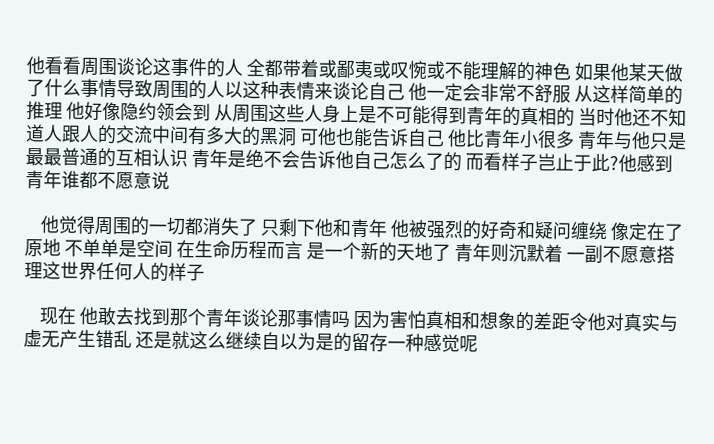他看看周围谈论这事件的人 全都带着或鄙夷或叹惋或不能理解的神色 如果他某天做了什么事情导致周围的人以这种表情来谈论自己 他一定会非常不舒服 从这样简单的推理 他好像隐约领会到 从周围这些人身上是不可能得到青年的真相的 当时他还不知道人跟人的交流中间有多大的黑洞 可他也能告诉自己 他比青年小很多 青年与他只是最最普通的互相认识 青年是绝不会告诉他自己怎么了的 而看样子岂止于此?他感到青年谁都不愿意说

    他觉得周围的一切都消失了 只剩下他和青年 他被强烈的好奇和疑问缠绕 像定在了原地 不单单是空间 在生命历程而言 是一个新的天地了 青年则沉默着 一副不愿意搭理这世界任何人的样子

    现在 他敢去找到那个青年谈论那事情吗 因为害怕真相和想象的差距令他对真实与虚无产生错乱 还是就这么继续自以为是的留存一种感觉呢